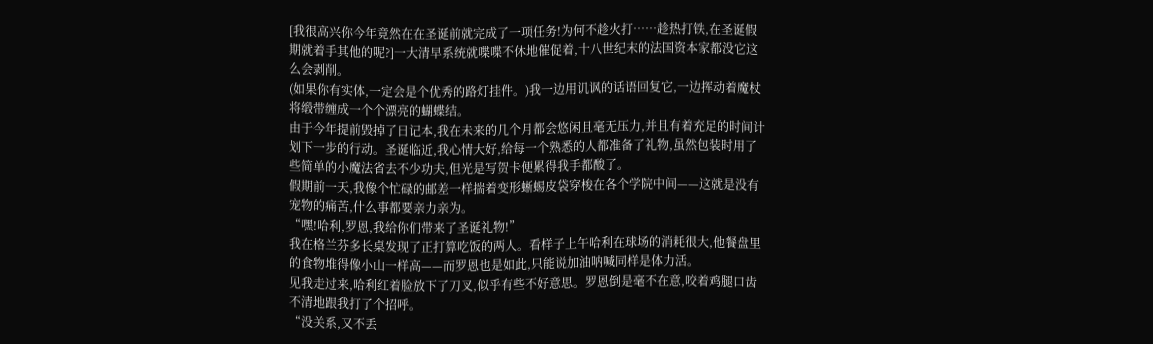[我很高兴你今年竟然在在圣诞前就完成了一项任务!为何不趁火打……趁热打铁,在圣诞假期就着手其他的呢?]一大清早系统就喋喋不休地催促着,十八世纪末的法国资本家都没它这么会剥削。
(如果你有实体,一定会是个优秀的路灯挂件。)我一边用讥讽的话语回复它,一边挥动着魔杖将缎带缠成一个个漂亮的蝴蝶结。
由于今年提前毁掉了日记本,我在未来的几个月都会悠闲且毫无压力,并且有着充足的时间计划下一步的行动。圣诞临近,我心情大好,给每一个熟悉的人都准备了礼物,虽然包装时用了些简单的小魔法省去不少功夫,但光是写贺卡便累得我手都酸了。
假期前一天,我像个忙碌的邮差一样揣着变形蜥蜴皮袋穿梭在各个学院中间——这就是没有宠物的痛苦,什么事都要亲力亲为。
“嘿!哈利,罗恩,我给你们带来了圣诞礼物!”
我在格兰芬多长桌发现了正打算吃饭的两人。看样子上午哈利在球场的消耗很大,他餐盘里的食物堆得像小山一样高——而罗恩也是如此,只能说加油呐喊同样是体力活。
见我走过来,哈利红着脸放下了刀叉,似乎有些不好意思。罗恩倒是毫不在意,咬着鸡腿口齿不清地跟我打了个招呼。
“没关系,又不丢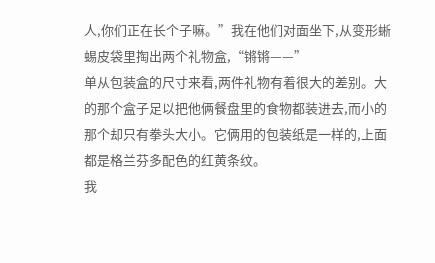人,你们正在长个子嘛。”我在他们对面坐下,从变形蜥蜴皮袋里掏出两个礼物盒,“锵锵——”
单从包装盒的尺寸来看,两件礼物有着很大的差别。大的那个盒子足以把他俩餐盘里的食物都装进去,而小的那个却只有拳头大小。它俩用的包装纸是一样的,上面都是格兰芬多配色的红黄条纹。
我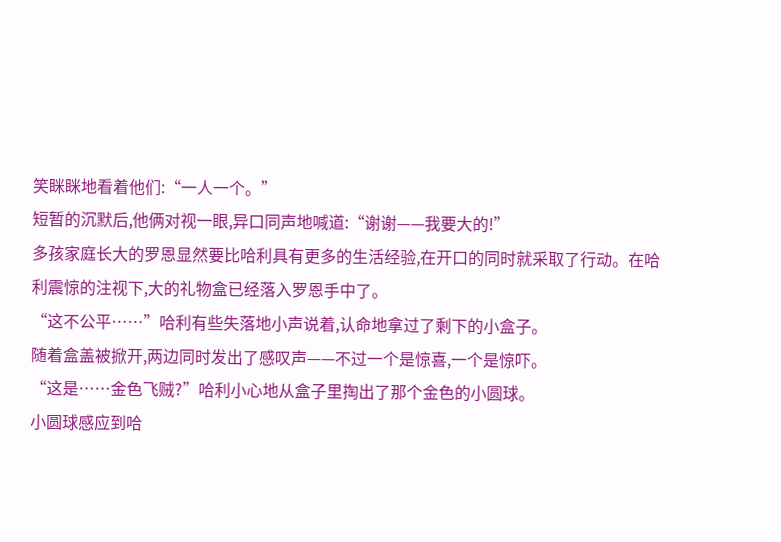笑眯眯地看着他们:“一人一个。”
短暂的沉默后,他俩对视一眼,异口同声地喊道:“谢谢——我要大的!”
多孩家庭长大的罗恩显然要比哈利具有更多的生活经验,在开口的同时就采取了行动。在哈利震惊的注视下,大的礼物盒已经落入罗恩手中了。
“这不公平……”哈利有些失落地小声说着,认命地拿过了剩下的小盒子。
随着盒盖被掀开,两边同时发出了感叹声——不过一个是惊喜,一个是惊吓。
“这是……金色飞贼?”哈利小心地从盒子里掏出了那个金色的小圆球。
小圆球感应到哈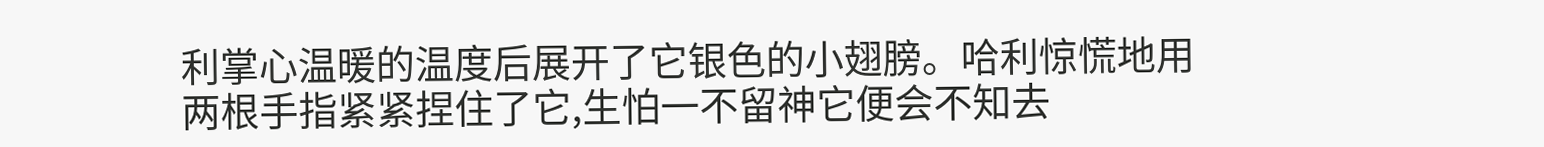利掌心温暖的温度后展开了它银色的小翅膀。哈利惊慌地用两根手指紧紧捏住了它,生怕一不留神它便会不知去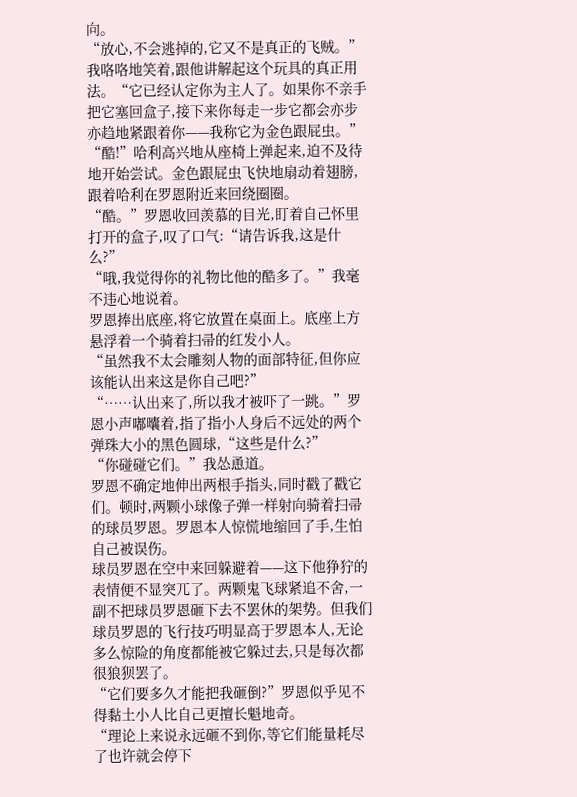向。
“放心,不会逃掉的,它又不是真正的飞贼。”我咯咯地笑着,跟他讲解起这个玩具的真正用法。“它已经认定你为主人了。如果你不亲手把它塞回盒子,接下来你每走一步它都会亦步亦趋地紧跟着你——我称它为金色跟屁虫。”
“酷!”哈利高兴地从座椅上弹起来,迫不及待地开始尝试。金色跟屁虫飞快地扇动着翅膀,跟着哈利在罗恩附近来回绕圈圈。
“酷。”罗恩收回羡慕的目光,盯着自己怀里打开的盒子,叹了口气:“请告诉我,这是什么?”
“哦,我觉得你的礼物比他的酷多了。”我毫不违心地说着。
罗恩捧出底座,将它放置在桌面上。底座上方悬浮着一个骑着扫帚的红发小人。
“虽然我不太会雕刻人物的面部特征,但你应该能认出来这是你自己吧?”
“……认出来了,所以我才被吓了一跳。”罗恩小声嘟囔着,指了指小人身后不远处的两个弹珠大小的黑色圆球,“这些是什么?”
“你碰碰它们。”我怂恿道。
罗恩不确定地伸出两根手指头,同时戳了戳它们。顿时,两颗小球像子弹一样射向骑着扫帚的球员罗恩。罗恩本人惊慌地缩回了手,生怕自己被误伤。
球员罗恩在空中来回躲避着——这下他狰狞的表情便不显突兀了。两颗鬼飞球紧追不舍,一副不把球员罗恩砸下去不罢休的架势。但我们球员罗恩的飞行技巧明显高于罗恩本人,无论多么惊险的角度都能被它躲过去,只是每次都很狼狈罢了。
“它们要多久才能把我砸倒?”罗恩似乎见不得黏土小人比自己更擅长魁地奇。
“理论上来说永远砸不到你,等它们能量耗尽了也许就会停下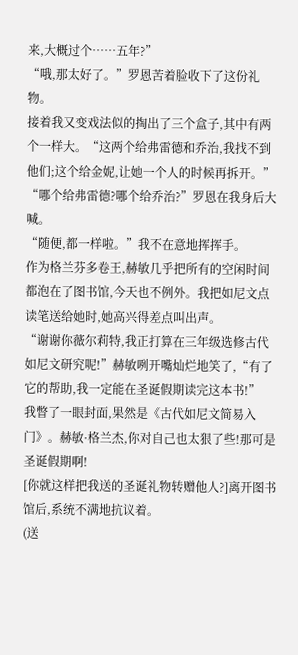来,大概过个……五年?”
“哦,那太好了。”罗恩苦着脸收下了这份礼物。
接着我又变戏法似的掏出了三个盒子,其中有两个一样大。“这两个给弗雷德和乔治,我找不到他们;这个给金妮,让她一个人的时候再拆开。”
“哪个给弗雷德?哪个给乔治?”罗恩在我身后大喊。
“随便,都一样啦。”我不在意地挥挥手。
作为格兰芬多卷王,赫敏几乎把所有的空闲时间都泡在了图书馆,今天也不例外。我把如尼文点读笔送给她时,她高兴得差点叫出声。
“谢谢你薇尔莉特,我正打算在三年级选修古代如尼文研究呢!”赫敏咧开嘴灿烂地笑了,“有了它的帮助,我一定能在圣诞假期读完这本书!”
我瞥了一眼封面,果然是《古代如尼文简易入门》。赫敏·格兰杰,你对自己也太狠了些!那可是圣诞假期啊!
[你就这样把我送的圣诞礼物转赠他人?]离开图书馆后,系统不满地抗议着。
(送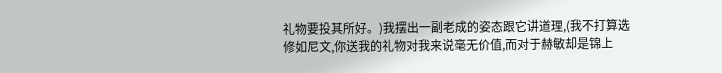礼物要投其所好。)我摆出一副老成的姿态跟它讲道理,(我不打算选修如尼文,你送我的礼物对我来说毫无价值,而对于赫敏却是锦上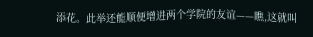添花。此举还能顺便增进两个学院的友谊——瞧,这就叫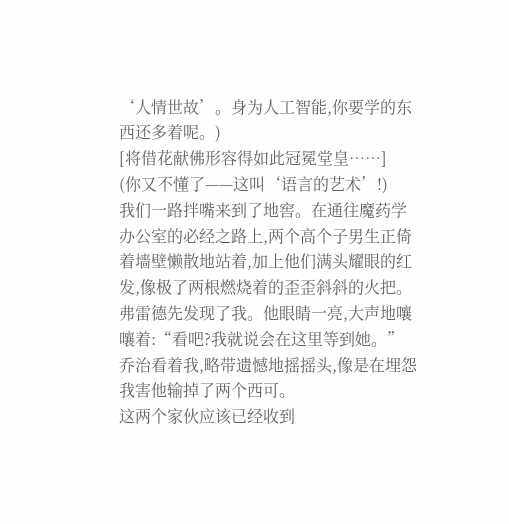‘人情世故’。身为人工智能,你要学的东西还多着呢。)
[将借花献佛形容得如此冠冕堂皇……]
(你又不懂了——这叫‘语言的艺术’!)
我们一路拌嘴来到了地窖。在通往魔药学办公室的必经之路上,两个高个子男生正倚着墙壁懒散地站着,加上他们满头耀眼的红发,像极了两根燃烧着的歪歪斜斜的火把。
弗雷德先发现了我。他眼睛一亮,大声地嚷嚷着:“看吧?我就说会在这里等到她。”
乔治看着我,略带遗憾地摇摇头,像是在埋怨我害他输掉了两个西可。
这两个家伙应该已经收到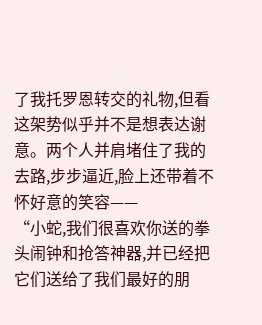了我托罗恩转交的礼物,但看这架势似乎并不是想表达谢意。两个人并肩堵住了我的去路,步步逼近,脸上还带着不怀好意的笑容——
“小蛇,我们很喜欢你送的拳头闹钟和抢答神器,并已经把它们送给了我们最好的朋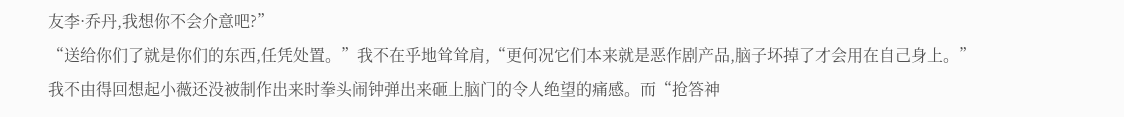友李·乔丹,我想你不会介意吧?”
“送给你们了就是你们的东西,任凭处置。”我不在乎地耸耸肩,“更何况它们本来就是恶作剧产品,脑子坏掉了才会用在自己身上。”
我不由得回想起小薇还没被制作出来时拳头闹钟弹出来砸上脑门的令人绝望的痛感。而“抢答神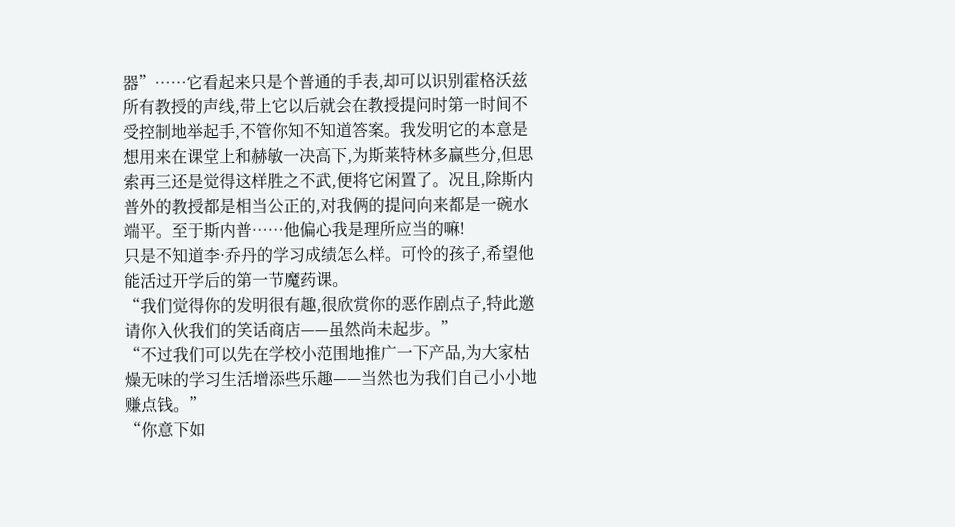器”……它看起来只是个普通的手表,却可以识别霍格沃兹所有教授的声线,带上它以后就会在教授提问时第一时间不受控制地举起手,不管你知不知道答案。我发明它的本意是想用来在课堂上和赫敏一决高下,为斯莱特林多赢些分,但思索再三还是觉得这样胜之不武,便将它闲置了。况且,除斯内普外的教授都是相当公正的,对我俩的提问向来都是一碗水端平。至于斯内普……他偏心我是理所应当的嘛!
只是不知道李·乔丹的学习成绩怎么样。可怜的孩子,希望他能活过开学后的第一节魔药课。
“我们觉得你的发明很有趣,很欣赏你的恶作剧点子,特此邀请你入伙我们的笑话商店——虽然尚未起步。”
“不过我们可以先在学校小范围地推广一下产品,为大家枯燥无味的学习生活增添些乐趣——当然也为我们自己小小地赚点钱。”
“你意下如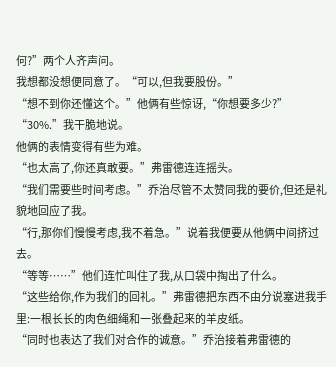何?”两个人齐声问。
我想都没想便同意了。“可以,但我要股份。”
“想不到你还懂这个。”他俩有些惊讶,“你想要多少?”
“30%.”我干脆地说。
他俩的表情变得有些为难。
“也太高了,你还真敢要。”弗雷德连连摇头。
“我们需要些时间考虑。”乔治尽管不太赞同我的要价,但还是礼貌地回应了我。
“行,那你们慢慢考虑,我不着急。”说着我便要从他俩中间挤过去。
“等等……”他们连忙叫住了我,从口袋中掏出了什么。
“这些给你,作为我们的回礼。”弗雷德把东西不由分说塞进我手里:一根长长的肉色细绳和一张叠起来的羊皮纸。
“同时也表达了我们对合作的诚意。”乔治接着弗雷德的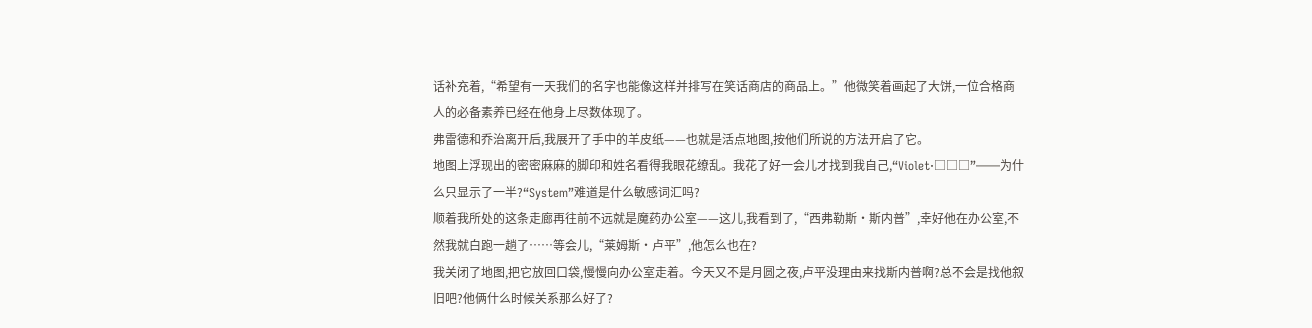话补充着,“希望有一天我们的名字也能像这样并排写在笑话商店的商品上。”他微笑着画起了大饼,一位合格商人的必备素养已经在他身上尽数体现了。
弗雷德和乔治离开后,我展开了手中的羊皮纸——也就是活点地图,按他们所说的方法开启了它。
地图上浮现出的密密麻麻的脚印和姓名看得我眼花缭乱。我花了好一会儿才找到我自己,“Violet·□□□”——为什么只显示了一半?“System”难道是什么敏感词汇吗?
顺着我所处的这条走廊再往前不远就是魔药办公室——这儿,我看到了,“西弗勒斯·斯内普”,幸好他在办公室,不然我就白跑一趟了……等会儿,“莱姆斯·卢平”,他怎么也在?
我关闭了地图,把它放回口袋,慢慢向办公室走着。今天又不是月圆之夜,卢平没理由来找斯内普啊?总不会是找他叙旧吧?他俩什么时候关系那么好了?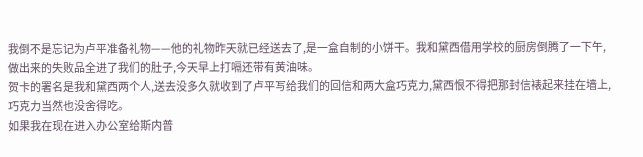我倒不是忘记为卢平准备礼物——他的礼物昨天就已经送去了,是一盒自制的小饼干。我和黛西借用学校的厨房倒腾了一下午,做出来的失败品全进了我们的肚子,今天早上打嗝还带有黄油味。
贺卡的署名是我和黛西两个人,送去没多久就收到了卢平写给我们的回信和两大盒巧克力,黛西恨不得把那封信裱起来挂在墙上,巧克力当然也没舍得吃。
如果我在现在进入办公室给斯内普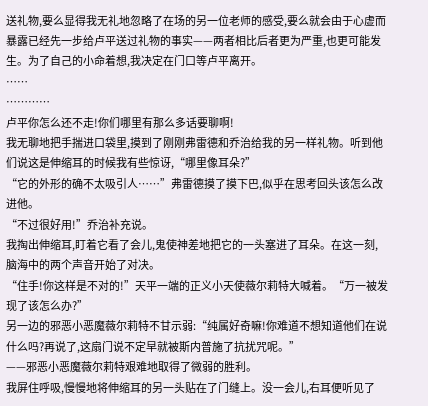送礼物,要么显得我无礼地忽略了在场的另一位老师的感受,要么就会由于心虚而暴露已经先一步给卢平送过礼物的事实——两者相比后者更为严重,也更可能发生。为了自己的小命着想,我决定在门口等卢平离开。
……
…………
卢平你怎么还不走!你们哪里有那么多话要聊啊!
我无聊地把手揣进口袋里,摸到了刚刚弗雷德和乔治给我的另一样礼物。听到他们说这是伸缩耳的时候我有些惊讶,“哪里像耳朵?”
“它的外形的确不太吸引人……”弗雷德摸了摸下巴,似乎在思考回头该怎么改进他。
“不过很好用!”乔治补充说。
我掏出伸缩耳,盯着它看了会儿,鬼使神差地把它的一头塞进了耳朵。在这一刻,脑海中的两个声音开始了对决。
“住手!你这样是不对的!”天平一端的正义小天使薇尔莉特大喊着。“万一被发现了该怎么办?”
另一边的邪恶小恶魔薇尔莉特不甘示弱:“纯属好奇嘛!你难道不想知道他们在说什么吗?再说了,这扇门说不定早就被斯内普施了抗扰咒呢。”
——邪恶小恶魔薇尔莉特艰难地取得了微弱的胜利。
我屏住呼吸,慢慢地将伸缩耳的另一头贴在了门缝上。没一会儿,右耳便听见了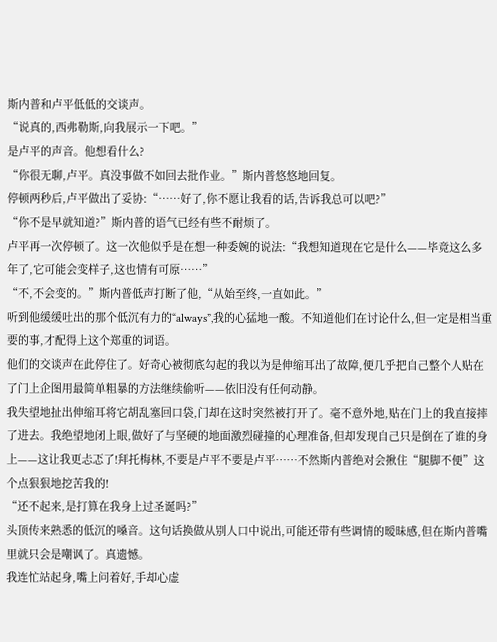斯内普和卢平低低的交谈声。
“说真的,西弗勒斯,向我展示一下吧。”
是卢平的声音。他想看什么?
“你很无聊,卢平。真没事做不如回去批作业。”斯内普悠悠地回复。
停顿两秒后,卢平做出了妥协:“……好了,你不愿让我看的话,告诉我总可以吧?”
“你不是早就知道?”斯内普的语气已经有些不耐烦了。
卢平再一次停顿了。这一次他似乎是在想一种委婉的说法:“我想知道现在它是什么——毕竟这么多年了,它可能会变样子,这也情有可原……”
“不,不会变的。”斯内普低声打断了他,“从始至终,一直如此。”
听到他缓缓吐出的那个低沉有力的“always”,我的心猛地一酸。不知道他们在讨论什么,但一定是相当重要的事,才配得上这个郑重的词语。
他们的交谈声在此停住了。好奇心被彻底勾起的我以为是伸缩耳出了故障,便几乎把自己整个人贴在了门上企图用最简单粗暴的方法继续偷听——依旧没有任何动静。
我失望地扯出伸缩耳将它胡乱塞回口袋,门却在这时突然被打开了。毫不意外地,贴在门上的我直接摔了进去。我绝望地闭上眼,做好了与坚硬的地面激烈碰撞的心理准备,但却发现自己只是倒在了谁的身上——这让我更忐忑了!拜托梅林,不要是卢平不要是卢平……不然斯内普绝对会揪住“腿脚不便”这个点狠狠地挖苦我的!
“还不起来,是打算在我身上过圣诞吗?”
头顶传来熟悉的低沉的嗓音。这句话换做从别人口中说出,可能还带有些调情的暧昧感,但在斯内普嘴里就只会是嘲讽了。真遗憾。
我连忙站起身,嘴上问着好,手却心虚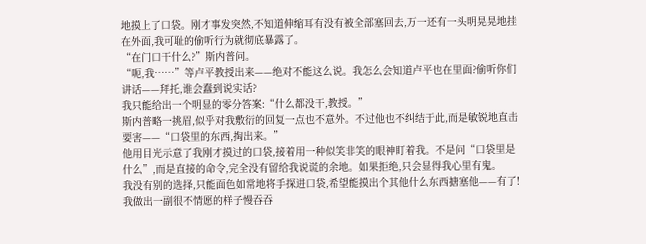地摸上了口袋。刚才事发突然,不知道伸缩耳有没有被全部塞回去,万一还有一头明晃晃地挂在外面,我可耻的偷听行为就彻底暴露了。
“在门口干什么?”斯内普问。
“呃,我……”等卢平教授出来——绝对不能这么说。我怎么会知道卢平也在里面?偷听你们讲话——拜托,谁会蠢到说实话?
我只能给出一个明显的零分答案:“什么都没干,教授。”
斯内普略一挑眉,似乎对我敷衍的回复一点也不意外。不过他也不纠结于此,而是敏锐地直击要害——“口袋里的东西,掏出来。”
他用目光示意了我刚才摸过的口袋,接着用一种似笑非笑的眼神盯着我。不是问“口袋里是什么”,而是直接的命令,完全没有留给我说谎的余地。如果拒绝,只会显得我心里有鬼。
我没有别的选择,只能面色如常地将手探进口袋,希望能摸出个其他什么东西搪塞他——有了!
我做出一副很不情愿的样子慢吞吞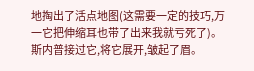地掏出了活点地图(这需要一定的技巧,万一它把伸缩耳也带了出来我就亏死了)。斯内普接过它,将它展开,皱起了眉。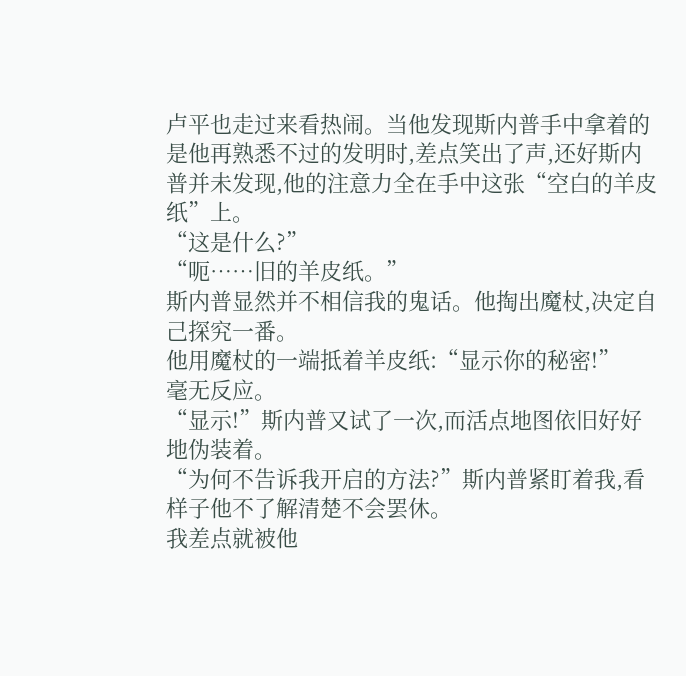卢平也走过来看热闹。当他发现斯内普手中拿着的是他再熟悉不过的发明时,差点笑出了声,还好斯内普并未发现,他的注意力全在手中这张“空白的羊皮纸”上。
“这是什么?”
“呃……旧的羊皮纸。”
斯内普显然并不相信我的鬼话。他掏出魔杖,决定自己探究一番。
他用魔杖的一端抵着羊皮纸:“显示你的秘密!”
毫无反应。
“显示!”斯内普又试了一次,而活点地图依旧好好地伪装着。
“为何不告诉我开启的方法?”斯内普紧盯着我,看样子他不了解清楚不会罢休。
我差点就被他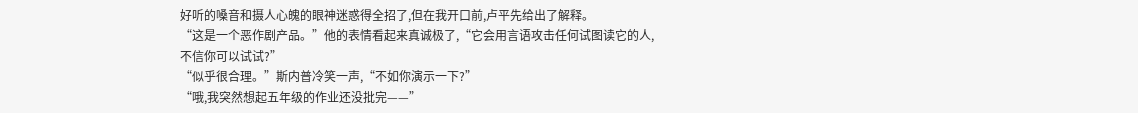好听的嗓音和摄人心魄的眼神迷惑得全招了,但在我开口前,卢平先给出了解释。
“这是一个恶作剧产品。”他的表情看起来真诚极了,“它会用言语攻击任何试图读它的人,不信你可以试试?”
“似乎很合理。”斯内普冷笑一声,“不如你演示一下?”
“哦,我突然想起五年级的作业还没批完——”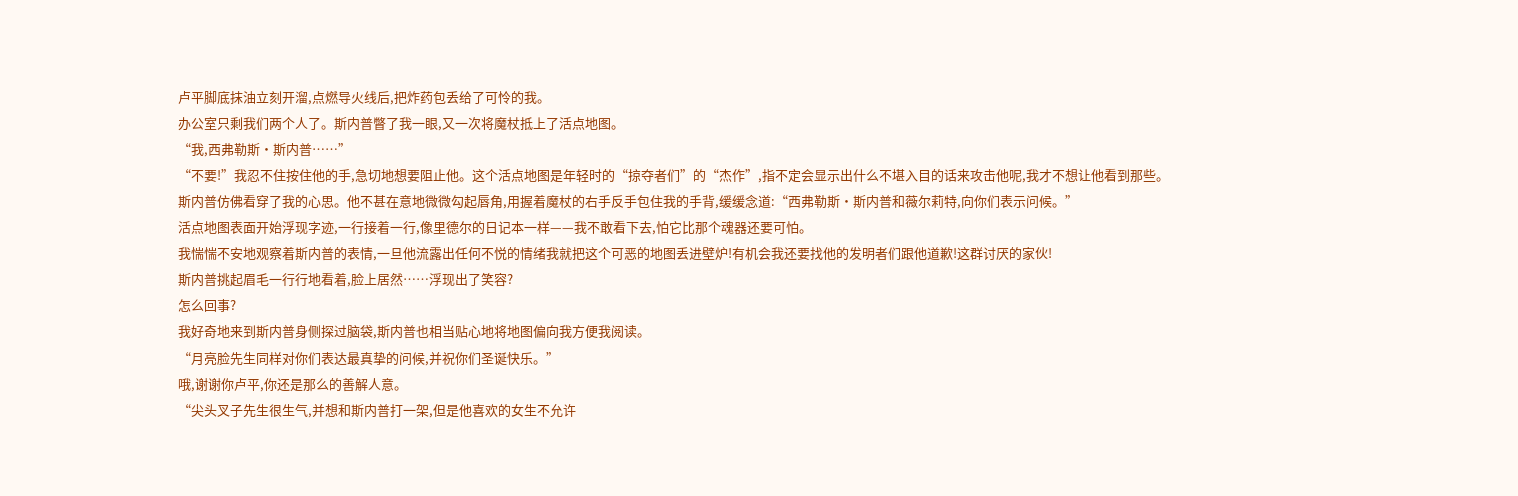卢平脚底抹油立刻开溜,点燃导火线后,把炸药包丢给了可怜的我。
办公室只剩我们两个人了。斯内普瞥了我一眼,又一次将魔杖抵上了活点地图。
“我,西弗勒斯·斯内普……”
“不要!”我忍不住按住他的手,急切地想要阻止他。这个活点地图是年轻时的“掠夺者们”的“杰作”,指不定会显示出什么不堪入目的话来攻击他呢,我才不想让他看到那些。
斯内普仿佛看穿了我的心思。他不甚在意地微微勾起唇角,用握着魔杖的右手反手包住我的手背,缓缓念道:“西弗勒斯·斯内普和薇尔莉特,向你们表示问候。”
活点地图表面开始浮现字迹,一行接着一行,像里德尔的日记本一样——我不敢看下去,怕它比那个魂器还要可怕。
我惴惴不安地观察着斯内普的表情,一旦他流露出任何不悦的情绪我就把这个可恶的地图丢进壁炉!有机会我还要找他的发明者们跟他道歉!这群讨厌的家伙!
斯内普挑起眉毛一行行地看着,脸上居然……浮现出了笑容?
怎么回事?
我好奇地来到斯内普身侧探过脑袋,斯内普也相当贴心地将地图偏向我方便我阅读。
“月亮脸先生同样对你们表达最真挚的问候,并祝你们圣诞快乐。”
哦,谢谢你卢平,你还是那么的善解人意。
“尖头叉子先生很生气,并想和斯内普打一架,但是他喜欢的女生不允许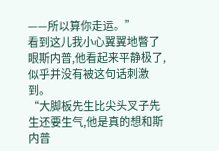——所以算你走运。”
看到这儿我小心翼翼地瞥了眼斯内普,他看起来平静极了,似乎并没有被这句话刺激到。
“大脚板先生比尖头叉子先生还要生气,他是真的想和斯内普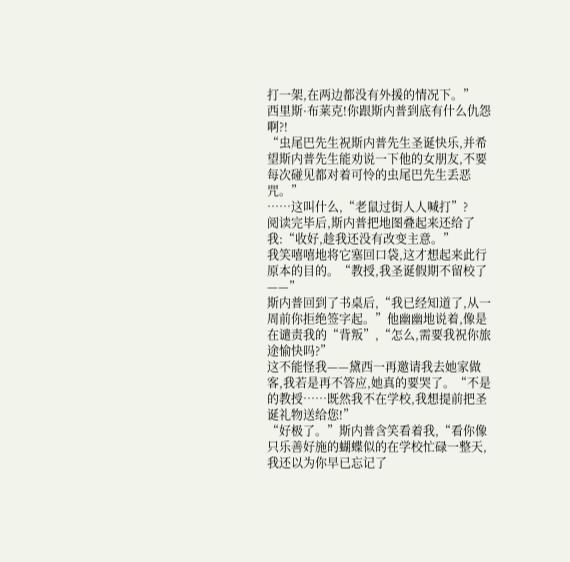打一架,在两边都没有外援的情况下。”
西里斯·布莱克!你跟斯内普到底有什么仇怨啊?!
“虫尾巴先生祝斯内普先生圣诞快乐,并希望斯内普先生能劝说一下他的女朋友,不要每次碰见都对着可怜的虫尾巴先生丢恶咒。”
……这叫什么,“老鼠过街人人喊打”?
阅读完毕后,斯内普把地图叠起来还给了我:“收好,趁我还没有改变主意。”
我笑嘻嘻地将它塞回口袋,这才想起来此行原本的目的。“教授,我圣诞假期不留校了——”
斯内普回到了书桌后,“我已经知道了,从一周前你拒绝签字起。”他幽幽地说着,像是在谴责我的“背叛”,“怎么,需要我祝你旅途愉快吗?”
这不能怪我——黛西一再邀请我去她家做客,我若是再不答应,她真的要哭了。“不是的教授……既然我不在学校,我想提前把圣诞礼物送给您!”
“好极了。”斯内普含笑看着我,“看你像只乐善好施的蝴蝶似的在学校忙碌一整天,我还以为你早已忘记了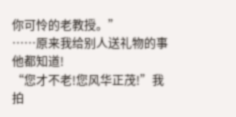你可怜的老教授。”
……原来我给别人送礼物的事他都知道!
“您才不老!您风华正茂!”我拍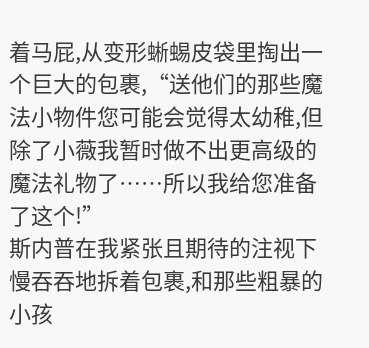着马屁,从变形蜥蜴皮袋里掏出一个巨大的包裹,“送他们的那些魔法小物件您可能会觉得太幼稚,但除了小薇我暂时做不出更高级的魔法礼物了……所以我给您准备了这个!”
斯内普在我紧张且期待的注视下慢吞吞地拆着包裹,和那些粗暴的小孩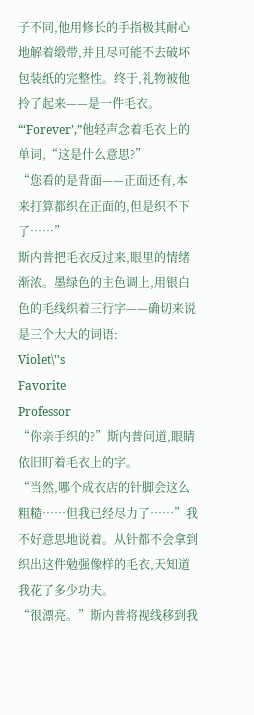子不同,他用修长的手指极其耐心地解着缎带,并且尽可能不去破坏包装纸的完整性。终于,礼物被他拎了起来——是一件毛衣。
“‘Forever’,”他轻声念着毛衣上的单词,“这是什么意思?”
“您看的是背面——正面还有,本来打算都织在正面的,但是织不下了……”
斯内普把毛衣反过来,眼里的情绪渐浓。墨绿色的主色调上,用银白色的毛线织着三行字——确切来说是三个大大的词语:
Violet\''s
Favorite
Professor
“你亲手织的?”斯内普问道,眼睛依旧盯着毛衣上的字。
“当然,哪个成衣店的针脚会这么粗糙……但我已经尽力了……”我不好意思地说着。从针都不会拿到织出这件勉强像样的毛衣,天知道我花了多少功夫。
“很漂亮。”斯内普将视线移到我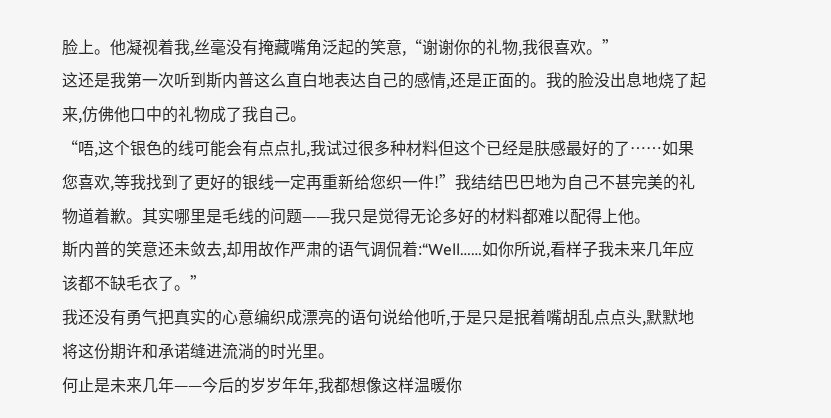脸上。他凝视着我,丝毫没有掩藏嘴角泛起的笑意,“谢谢你的礼物,我很喜欢。”
这还是我第一次听到斯内普这么直白地表达自己的感情,还是正面的。我的脸没出息地烧了起来,仿佛他口中的礼物成了我自己。
“唔,这个银色的线可能会有点点扎,我试过很多种材料但这个已经是肤感最好的了……如果您喜欢,等我找到了更好的银线一定再重新给您织一件!”我结结巴巴地为自己不甚完美的礼物道着歉。其实哪里是毛线的问题——我只是觉得无论多好的材料都难以配得上他。
斯内普的笑意还未敛去,却用故作严肃的语气调侃着:“Well……如你所说,看样子我未来几年应该都不缺毛衣了。”
我还没有勇气把真实的心意编织成漂亮的语句说给他听,于是只是抿着嘴胡乱点点头,默默地将这份期许和承诺缝进流淌的时光里。
何止是未来几年——今后的岁岁年年,我都想像这样温暖你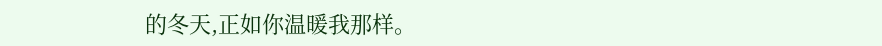的冬天,正如你温暖我那样。